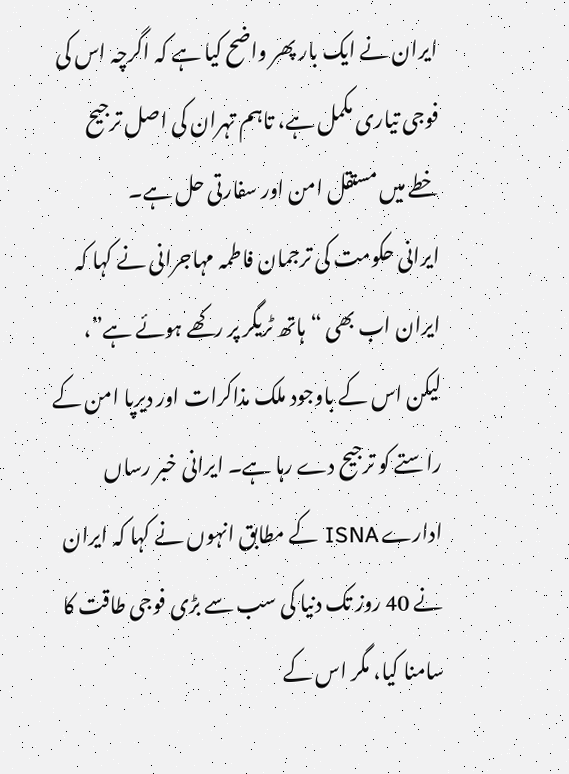ایران نے ایک بار پھر واضح کیا ہے کہ اگرچہ اس کی فوجی تیاری مکمل ہے، تاہم تہران کی اصل ترجیح خطے میں مستقل امن اور سفارتی حل ہے۔
ایرانی حکومت کی ترجمان فاطمہ مہاجرانی نے کہا کہ ایران اب بھی “ہاتھ ٹریگر پر رکھے ہوئے ہے”، لیکن اس کے باوجود ملک مذاکرات اور دیرپا امن کے راستے کو ترجیح دے رہا ہے۔ ایرانی خبر رساں ادارے ISNA کے مطابق انہوں نے کہا کہ ایران نے 40 روز تک دنیا کی سب سے بڑی فوجی طاقت کا سامنا کیا، مگر اس کے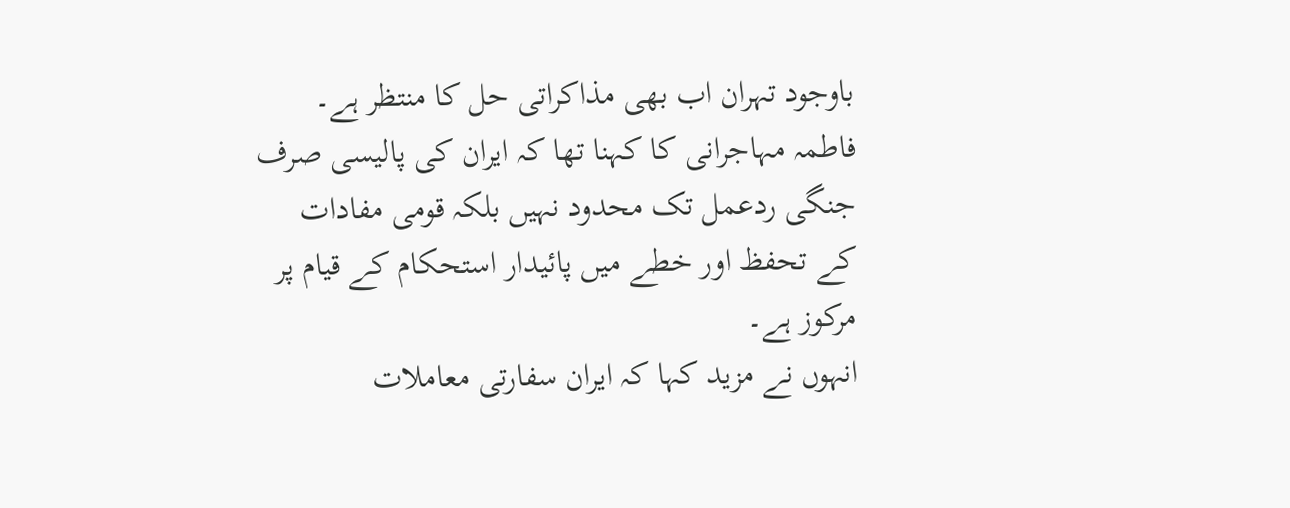باوجود تہران اب بھی مذاکراتی حل کا منتظر ہے۔
فاطمہ مہاجرانی کا کہنا تھا کہ ایران کی پالیسی صرف جنگی ردعمل تک محدود نہیں بلکہ قومی مفادات کے تحفظ اور خطے میں پائیدار استحکام کے قیام پر مرکوز ہے۔
انہوں نے مزید کہا کہ ایران سفارتی معاملات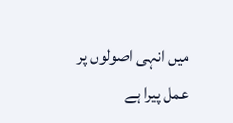میں انہی اصولوں پر عمل پیرا ہے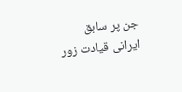جن پر سابق ایرانی قیادت زور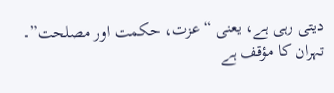دیتی رہی ہے، یعنی “عزت، حکمت اور مصلحت”۔ تہران کا مؤقف ہے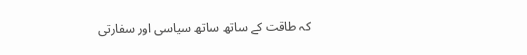کہ طاقت کے ساتھ ساتھ سیاسی اور سفارتی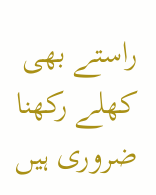راستے بھی کھلے رکھنا ضروری ہیں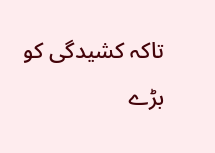تاکہ کشیدگی کو بڑے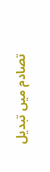تصادم میں تبدیل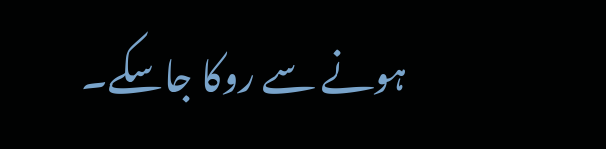ہونے سے روکا جاسکے۔